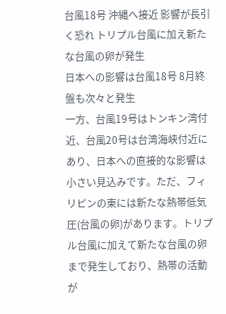台風18号 沖縄へ接近 影響が長引く恐れ トリプル台風に加え新たな台風の卵が発生
日本への影響は台風18号 8月終盤も次々と発生
一方、台風19号はトンキン湾付近、台風20号は台湾海峡付近にあり、日本への直接的な影響は小さい見込みです。ただ、フィリピンの東には新たな熱帯低気圧(台風の卵)があります。トリプル台風に加えて新たな台風の卵まで発生しており、熱帯の活動が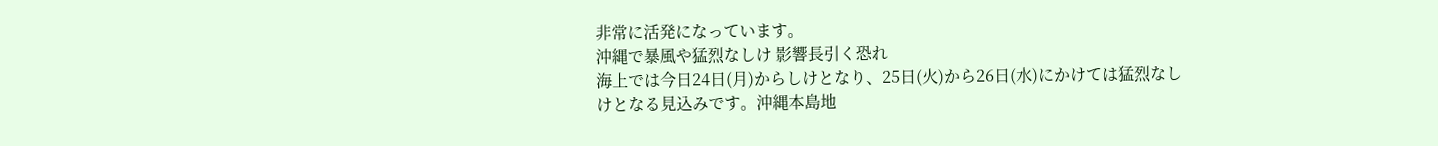非常に活発になっています。
沖縄で暴風や猛烈なしけ 影響長引く恐れ
海上では今日24日(月)からしけとなり、25日(火)から26日(水)にかけては猛烈なしけとなる見込みです。沖縄本島地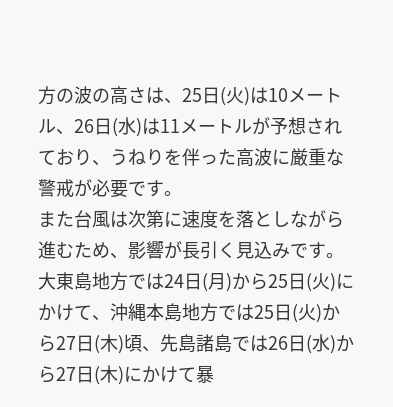方の波の高さは、25日(火)は10メートル、26日(水)は11メートルが予想されており、うねりを伴った高波に厳重な警戒が必要です。
また台風は次第に速度を落としながら進むため、影響が長引く見込みです。大東島地方では24日(月)から25日(火)にかけて、沖縄本島地方では25日(火)から27日(木)頃、先島諸島では26日(水)から27日(木)にかけて暴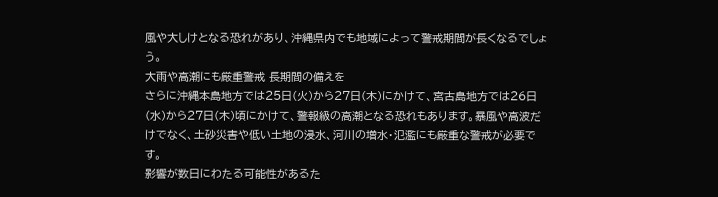風や大しけとなる恐れがあり、沖縄県内でも地域によって警戒期間が長くなるでしょう。
大雨や高潮にも厳重警戒 長期間の備えを
さらに沖縄本島地方では25日(火)から27日(木)にかけて、宮古島地方では26日(水)から27日(木)頃にかけて、警報級の高潮となる恐れもあります。暴風や高波だけでなく、土砂災害や低い土地の浸水、河川の増水・氾濫にも厳重な警戒が必要です。
影響が数日にわたる可能性があるた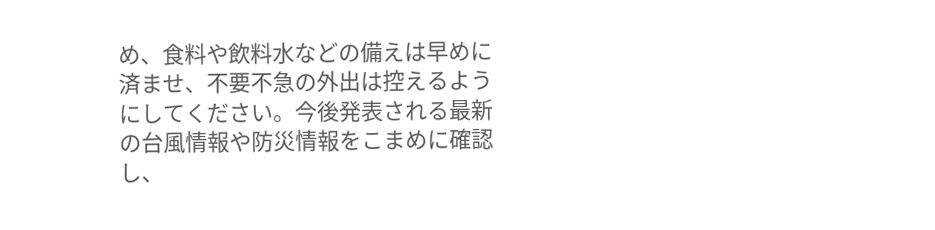め、食料や飲料水などの備えは早めに済ませ、不要不急の外出は控えるようにしてください。今後発表される最新の台風情報や防災情報をこまめに確認し、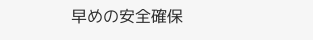早めの安全確保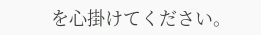を心掛けてください。